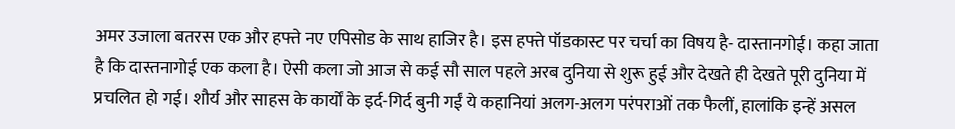अमर उजाला बतरस एक और हफ्ते नए एपिसोड के साथ हाजिर है। इस हफ्ते पॉडकास्ट पर चर्चा का विषय है- दास्तानगोई। कहा जाता है कि दास्तनागोई एक कला है। ऐसी कला जो आज से कई सौ साल पहले अरब दुनिया से शुरू हुई और देखते ही देखते पूरी दुनिया में प्रचलित हो गई। शौर्य और साहस के कार्यों के इर्द-गिर्द बुनी गईं ये कहानियां अलग-अलग परंपराओं तक फैलीं, हालांकि इन्हें असल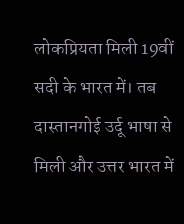लोकप्रियता मिली 19वीं सदी के भारत में। तब दास्तानगोई उर्दू भाषा से मिली और उत्तर भारत में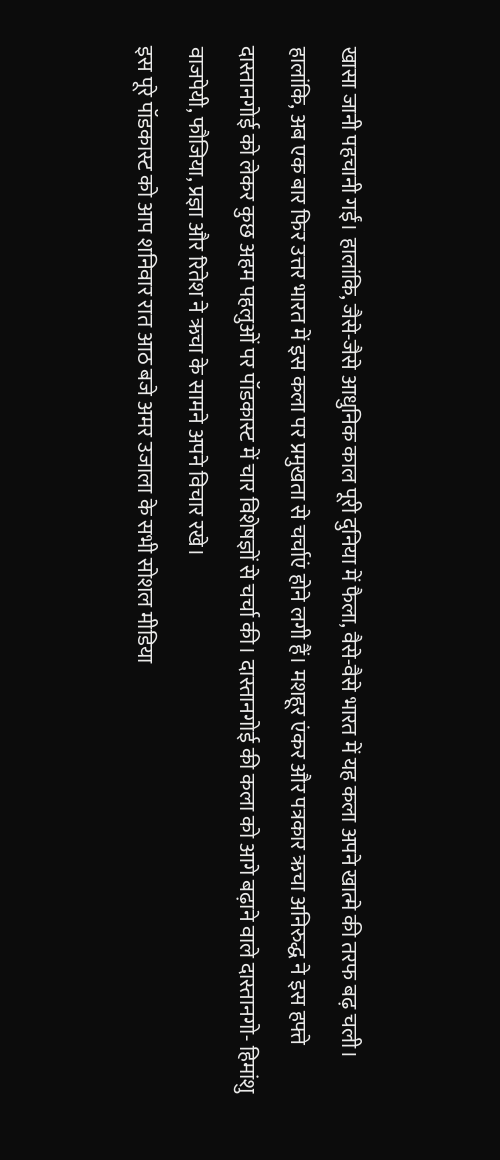खासा जानी पहचानी गईं। हालांकि, जैसे-जैसे आधुनिक काल पूरी दुनिया में फैला, वैसे-वैसे भारत में यह कला अपने खात्मे की तरफ बढ़ चली।
हालांकि, अब एक बार फिर उत्तर भारत में इस कला पर प्रमुखता से चर्चाएं होने लगी हैं। मशहूर एंकर और पत्रकार ऋचा अनिरुद्ध ने इस हफ्ते दास्तानगोई को लेकर कुछ अहम पहलुओं पर पॉडकास्ट में चार विशेषज्ञों से चर्चा की। दास्तानगोई की कला को आगे बढ़ाने वाले दास्तानगो- हिमांशु वाजपेयी, फौजिया, प्रज्ञा और रितेश ने ऋचा के सामने अपने विचार रखे।
इस पूरे पॉडकास्ट को आप शनिवार रात आठ बजे अमर उजाला के सभी सोशल मीडिया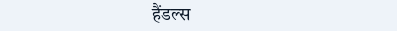हैंडल्स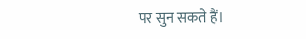पर सुन सकते हैं।